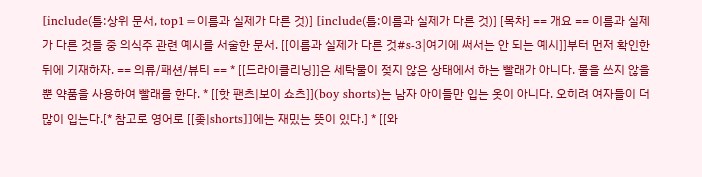[include(틀:상위 문서, top1=이름과 실제가 다른 것)] [include(틀:이름과 실제가 다른 것)] [목차] == 개요 == 이름과 실제가 다른 것들 중 의식주 관련 예시를 서술한 문서. [[이름과 실제가 다른 것#s-3|여기에 써서는 안 되는 예시]]부터 먼저 확인한 뒤에 기재하자. == 의류/패션/뷰티 == * [[드라이클리닝]]은 세탁물이 젖지 않은 상태에서 하는 빨래가 아니다. 물을 쓰지 않을 뿐 약품을 사용하여 빨래를 한다. * [[핫 팬츠|보이 쇼츠]](boy shorts)는 남자 아이들만 입는 옷이 아니다. 오히려 여자들이 더 많이 입는다.[* 참고로 영어로 [[좆|shorts]]에는 재밌는 뜻이 있다.] * [[와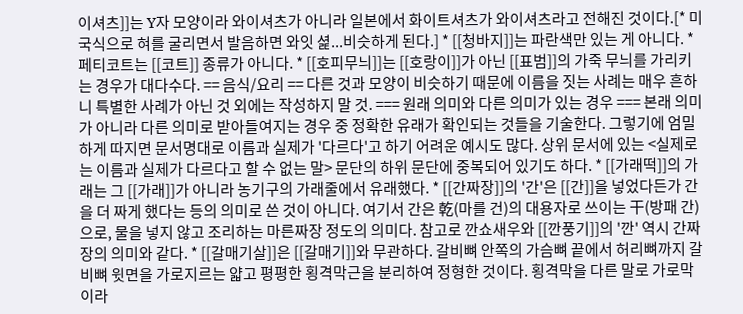이셔츠]]는 Y자 모양이라 와이셔츠가 아니라 일본에서 화이트셔츠가 와이셔츠라고 전해진 것이다.[* 미국식으로 혀를 굴리면서 발음하면 와잇 셡...비슷하게 된다.] * [[청바지]]는 파란색만 있는 게 아니다. * 페티코트는 [[코트]] 종류가 아니다. * [[호피무늬]]는 [[호랑이]]가 아닌 [[표범]]의 가죽 무늬를 가리키는 경우가 대다수다. == 음식/요리 == 다른 것과 모양이 비슷하기 때문에 이름을 짓는 사례는 매우 흔하니 특별한 사례가 아닌 것 외에는 작성하지 말 것. === 원래 의미와 다른 의미가 있는 경우 === 본래 의미가 아니라 다른 의미로 받아들여지는 경우 중 정확한 유래가 확인되는 것들을 기술한다. 그렇기에 엄밀하게 따지면 문서명대로 이름과 실제가 '다르다'고 하기 어려운 예시도 많다. 상위 문서에 있는 <실제로는 이름과 실제가 다르다고 할 수 없는 말> 문단의 하위 문단에 중복되어 있기도 하다. * [[가래떡]]의 가래는 그 [[가래]]가 아니라 농기구의 가래줄에서 유래했다. * [[간짜장]]의 '간'은 [[간]]을 넣었다든가 간을 더 짜게 했다는 등의 의미로 쓴 것이 아니다. 여기서 간은 乾(마를 건)의 대용자로 쓰이는 干(방패 간)으로, 물을 넣지 않고 조리하는 마른짜장 정도의 의미다. 참고로 깐쇼새우와 [[깐풍기]]의 '깐' 역시 간짜장의 의미와 같다. * [[갈매기살]]은 [[갈매기]]와 무관하다. 갈비뼈 안쪽의 가슴뼈 끝에서 허리뼈까지 갈비뼈 윗면을 가로지르는 얇고 평평한 횡격막근을 분리하여 정형한 것이다. 횡격막을 다른 말로 가로막이라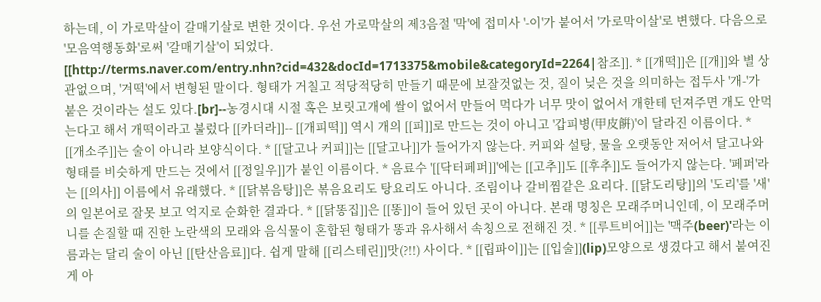하는데, 이 가로막살이 갈매기살로 변한 것이다. 우선 가로막살의 제3음절 '막'에 접미사 '-이'가 붙어서 '가로막이살'로 변했다. 다음으로 '모음역행동화'로써 '갈매기살'이 되었다. [[http://terms.naver.com/entry.nhn?cid=432&docId=1713375&mobile&categoryId=2264|참조]]. * [[개떡]]은 [[개]]와 별 상관없으며, '겨떡'에서 변형된 말이다. 형태가 거칠고 적당적당히 만들기 때문에 보잘것없는 것, 질이 닞은 것을 의미하는 접두사 '개-'가 붙은 것이라는 설도 있다.[br]--농경시대 시절 혹은 보릿고개에 쌀이 없어서 만들어 먹다가 너무 맛이 없어서 개한테 던져주면 개도 안먹는다고 해서 개떡이라고 불렀다 [[카더라]]-- [[개피떡]] 역시 개의 [[피]]로 만드는 것이 아니고 '갑피병(甲皮餠)'이 달라진 이름이다. * [[개소주]]는 술이 아니라 보양식이다. * [[달고나 커피]]는 [[달고나]]가 들어가지 않는다. 커피와 설탕, 물을 오랫동안 저어서 달고나와 형태를 비슷하게 만드는 것에서 [[정일우]]가 붙인 이름이다. * 음료수 '[[닥터페퍼]]'에는 [[고추]]도 [[후추]]도 들어가지 않는다. '페퍼'라는 [[의사]] 이름에서 유래했다. * [[닭볶음탕]]은 볶음요리도 탕요리도 아니다. 조림이나 갈비찜같은 요리다. [[닭도리탕]]의 '도리'를 '새'의 일본어로 잘못 보고 억지로 순화한 결과다. * [[닭똥집]]은 [[똥]]이 들어 있던 곳이 아니다. 본래 명칭은 모래주머니인데, 이 모래주머니를 손질할 때 진한 노란색의 모래와 음식물이 혼합된 형태가 똥과 유사해서 속칭으로 전해진 것. * [[루트비어]]는 '맥주(beer)'라는 이름과는 달리 술이 아닌 [[탄산음료]]다. 쉽게 말해 [[리스테린]]맛(?!!) 사이다. * [[립파이]]는 [[입술]](lip)모양으로 생겼다고 해서 붙여진 게 아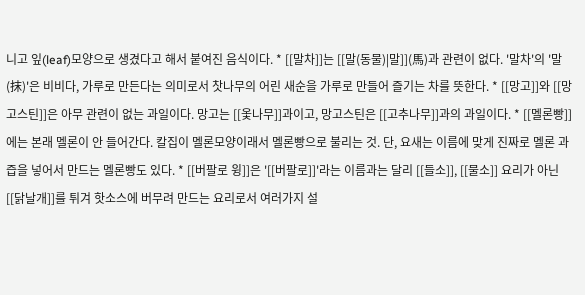니고 잎(leaf)모양으로 생겼다고 해서 붙여진 음식이다. * [[말차]]는 [[말(동물)|말]](馬)과 관련이 없다. '말차'의 '말(抹)'은 비비다, 가루로 만든다는 의미로서 찻나무의 어린 새순을 가루로 만들어 즐기는 차를 뜻한다. * [[망고]]와 [[망고스틴]]은 아무 관련이 없는 과일이다. 망고는 [[옻나무]]과이고, 망고스틴은 [[고추나무]]과의 과일이다. * [[멜론빵]]에는 본래 멜론이 안 들어간다. 칼집이 멜론모양이래서 멜론빵으로 불리는 것. 단, 요새는 이름에 맞게 진짜로 멜론 과즙을 넣어서 만드는 멜론빵도 있다. * [[버팔로 윙]]은 '[[버팔로]]'라는 이름과는 달리 [[들소]], [[물소]] 요리가 아닌 [[닭날개]]를 튀겨 핫소스에 버무려 만드는 요리로서 여러가지 설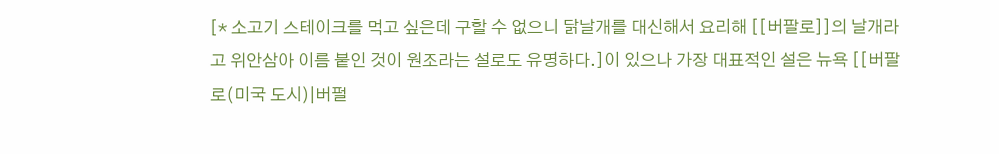[* 소고기 스테이크를 먹고 싶은데 구할 수 없으니 닭날개를 대신해서 요리해 [[버팔로]]의 날개라고 위안삼아 이름 붙인 것이 원조라는 설로도 유명하다.]이 있으나 가장 대표적인 설은 뉴욕 [[버팔로(미국 도시)|버펄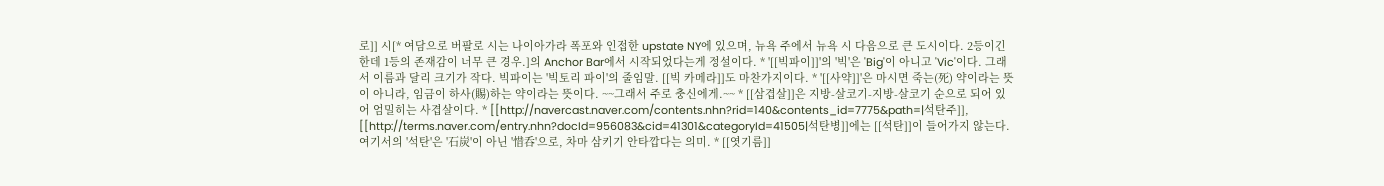로]] 시[* 여담으로 버팔로 시는 나이아가라 폭포와 인접한 upstate NY에 있으며, 뉴욕 주에서 뉴욕 시 다음으로 큰 도시이다. 2등이긴 한데 1등의 존재감이 너무 큰 경우.]의 Anchor Bar에서 시작되었다는게 정설이다. * '[[빅파이]]'의 '빅'은 'Big'이 아니고 'Vic'이다. 그래서 이름과 달리 크기가 작다. 빅파이는 '빅토리 파이'의 줄임말. [[빅 카메라]]도 마찬가지이다. * '[[사약]]'은 마시면 죽는(死) 약이라는 뜻이 아니라, 임금이 하사(賜)하는 약이라는 뜻이다. ~~그래서 주로 충신에게.~~ * [[삼겹살]]은 지방-살코기-지방-살코기 순으로 되어 있어 엄밀히는 사겹살이다. * [[http://navercast.naver.com/contents.nhn?rid=140&contents_id=7775&path=|석탄주]], [[http://terms.naver.com/entry.nhn?docId=956083&cid=41301&categoryId=41505|석탄병]]에는 [[석탄]]이 들어가지 않는다. 여기서의 '석탄'은 '石炭'이 아닌 '惜呑'으로, 차마 삼키기 안타깝다는 의미. * [[엿기름]]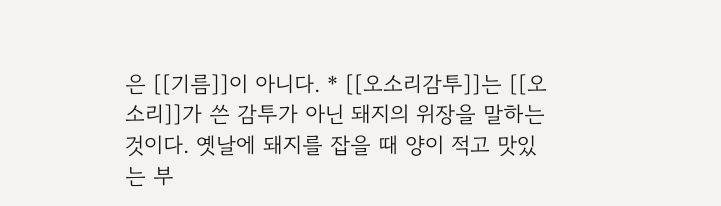은 [[기름]]이 아니다. * [[오소리감투]]는 [[오소리]]가 쓴 감투가 아닌 돼지의 위장을 말하는 것이다. 옛날에 돼지를 잡을 때 양이 적고 맛있는 부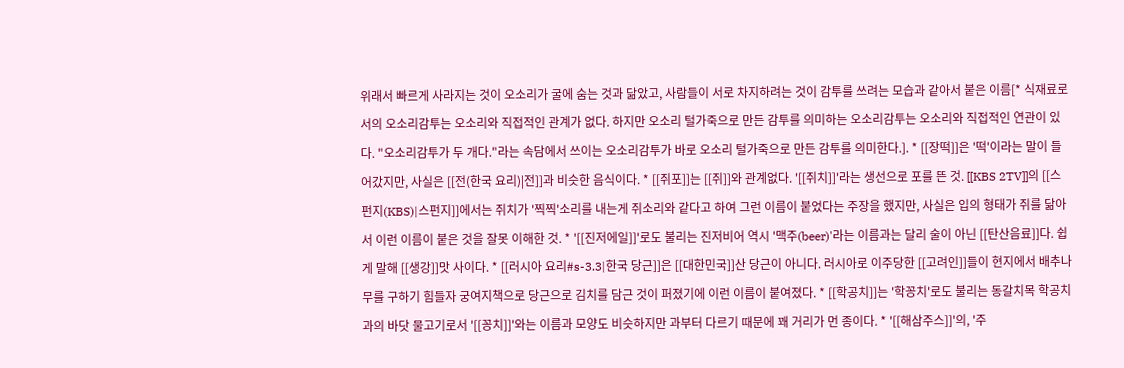위래서 빠르게 사라지는 것이 오소리가 굴에 숨는 것과 닮았고, 사람들이 서로 차지하려는 것이 감투를 쓰려는 모습과 같아서 붙은 이름[* 식재료로서의 오소리감투는 오소리와 직접적인 관계가 없다. 하지만 오소리 털가죽으로 만든 감투를 의미하는 오소리감투는 오소리와 직접적인 연관이 있다. "오소리감투가 두 개다."라는 속담에서 쓰이는 오소리감투가 바로 오소리 털가죽으로 만든 감투를 의미한다.]. * [[장떡]]은 '떡'이라는 말이 들어갔지만, 사실은 [[전(한국 요리)|전]]과 비슷한 음식이다. * [[쥐포]]는 [[쥐]]와 관계없다. '[[쥐치]]'라는 생선으로 포를 뜬 것. [[KBS 2TV]]의 [[스펀지(KBS)|스펀지]]에서는 쥐치가 '찍찍'소리를 내는게 쥐소리와 같다고 하여 그런 이름이 붙었다는 주장을 했지만, 사실은 입의 형태가 쥐를 닮아서 이런 이름이 붙은 것을 잘못 이해한 것. * '[[진저에일]]'로도 불리는 진저비어 역시 '맥주(beer)'라는 이름과는 달리 술이 아닌 [[탄산음료]]다. 쉽게 말해 [[생강]]맛 사이다. * [[러시아 요리#s-3.3|한국 당근]]은 [[대한민국]]산 당근이 아니다. 러시아로 이주당한 [[고려인]]들이 현지에서 배추나 무를 구하기 힘들자 궁여지책으로 당근으로 김치를 담근 것이 퍼졌기에 이런 이름이 붙여졌다. * [[학공치]]는 '학꽁치'로도 불리는 동갈치목 학공치과의 바닷 물고기로서 '[[꽁치]]'와는 이름과 모양도 비슷하지만 과부터 다르기 때문에 꽤 거리가 먼 종이다. * '[[해삼주스]]'의, '주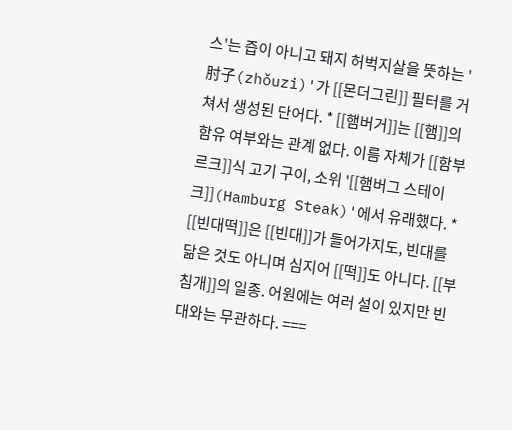스'는 즙이 아니고 돼지 허벅지살을 뜻하는 '肘子(zhǒuzi)'가 [[몬더그린]] 필터를 거쳐서 생성된 단어다. * [[햄버거]]는 [[햄]]의 함유 여부와는 관계 없다. 이름 자체가 [[함부르크]]식 고기 구이, 소위 '[[햄버그 스테이크]](Hamburg Steak)'에서 유래했다. * [[빈대떡]]은 [[빈대]]가 들어가지도, 빈대를 닮은 것도 아니며 심지어 [[떡]]도 아니다. [[부침개]]의 일종. 어원에는 여러 설이 있지만 빈대와는 무관하다. ===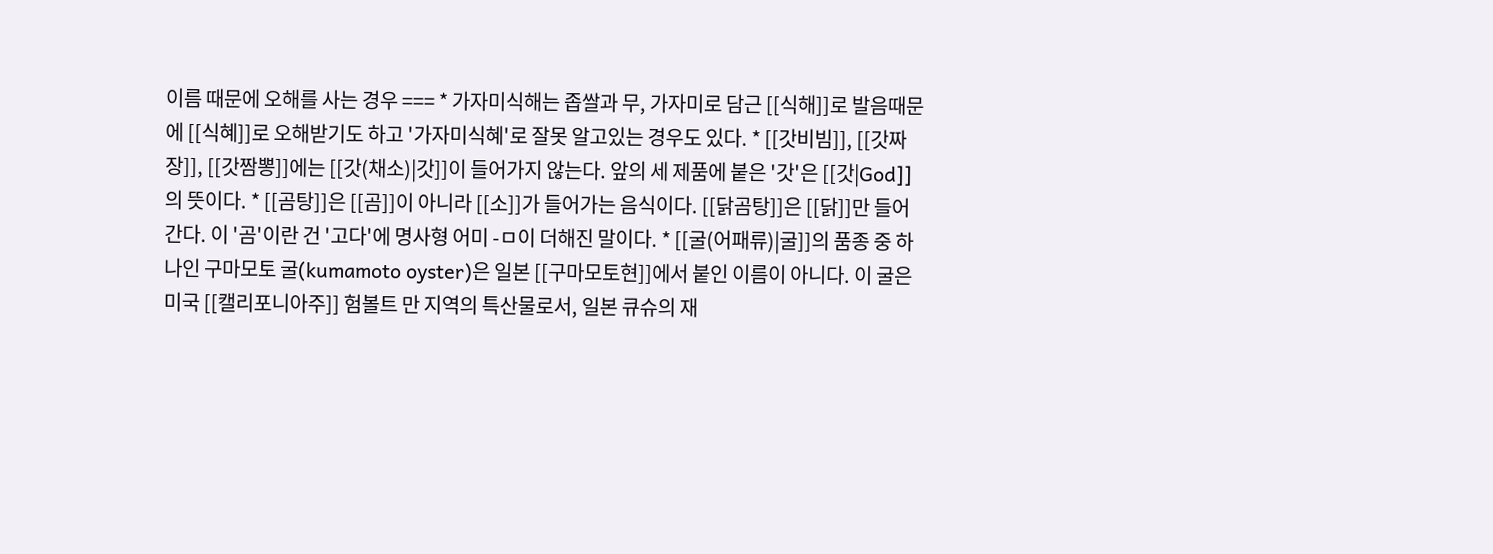이름 때문에 오해를 사는 경우 === * 가자미식해는 좁쌀과 무, 가자미로 담근 [[식해]]로 발음때문에 [[식혜]]로 오해받기도 하고 '가자미식혜'로 잘못 알고있는 경우도 있다. * [[갓비빔]], [[갓짜장]], [[갓짬뽕]]에는 [[갓(채소)|갓]]이 들어가지 않는다. 앞의 세 제품에 붙은 '갓'은 [[갓|God]]의 뜻이다. * [[곰탕]]은 [[곰]]이 아니라 [[소]]가 들어가는 음식이다. [[닭곰탕]]은 [[닭]]만 들어간다. 이 '곰'이란 건 '고다'에 명사형 어미 -ㅁ이 더해진 말이다. * [[굴(어패류)|굴]]의 품종 중 하나인 구마모토 굴(kumamoto oyster)은 일본 [[구마모토현]]에서 붙인 이름이 아니다. 이 굴은 미국 [[캘리포니아주]] 험볼트 만 지역의 특산물로서, 일본 큐슈의 재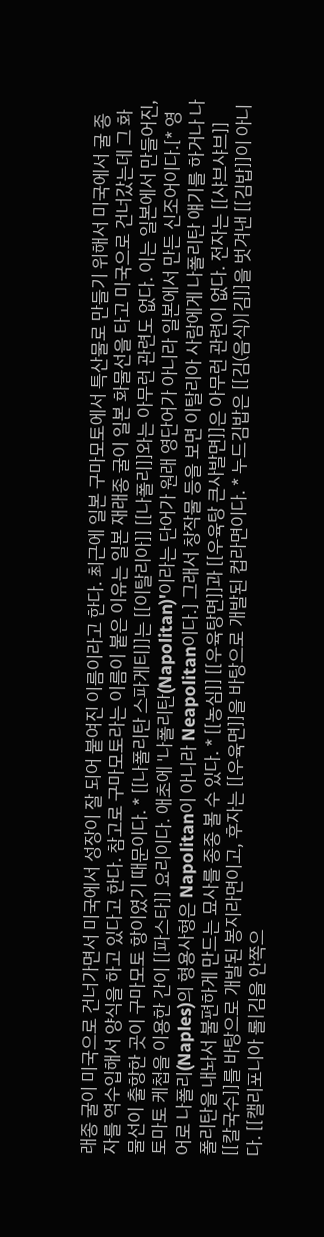래종 굴이 미국으로 건너가면서 미국에서 성장이 잘 되어 붙여진 이름이라고 한다. 최근에 일본 구마모토에서 특산물로 만들기 위해서 미국에서 굴 종자를 역수입해서 양식을 하고 있다고 한다. 참고로 구마모토라는 이름이 붙은 이유는 일본 재래종 굴이 일본 화물선을 타고 미국으로 건너갔는데 그 화물선이 출항한 곳이 구마모토 항이였기 때문이다. * [[나폴리탄 스파게티]]는 [[이탈리아]] [[나폴리]]와는 아무런 관련도 없다. 이는 일본에서 만들어진, 토마토 케첩을 이용한 간이 [[파스타]] 요리이다. 애초에 '나폴리탄(Napolitan)'이라는 단어가 원래 영단어가 아니라 일본에서 만든 신조어이다.[* 영어로 나폴리(Naples)의 형용사형은 Napolitan이 아니라 Neapolitan이다.] 그래서 창작물 등을 보면 이탈리아 사람에게 나폴리탄 얘기를 하거나 나폴리탄을 내놔서 불편하게 만드는 묘사를 종종 볼 수 있다. * [[농심]] [[우육탕면]]과 [[우육탕 큰사발면]]은 아무런 관련이 없다. 전자는 [[샤브샤브]] [[칼국수]]를 바탕으로 개발된 봉지라면이고, 후자는 [[우육면]]을 바탕으로 개발된 컵라면이다. * 누드김밥은 [[김(음식)|김]]을 벗겨낸 [[김밥]]이 아니다. [[캘리포니아 롤|김을 안쪽으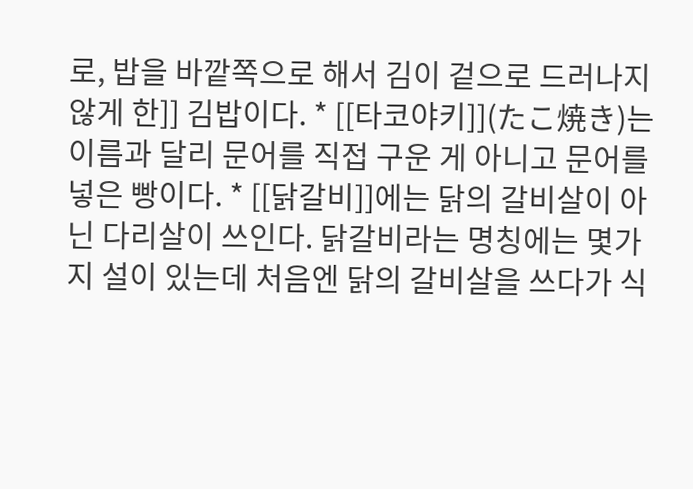로, 밥을 바깥쪽으로 해서 김이 겉으로 드러나지 않게 한]] 김밥이다. * [[타코야키]](たこ焼き)는 이름과 달리 문어를 직접 구운 게 아니고 문어를 넣은 빵이다. * [[닭갈비]]에는 닭의 갈비살이 아닌 다리살이 쓰인다. 닭갈비라는 명칭에는 몇가지 설이 있는데 처음엔 닭의 갈비살을 쓰다가 식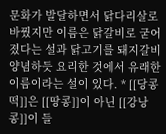문화가 발달하면서 닭다리살로 바꿨지만 이름은 닭갈비로 굳어졌다는 설과 닭고기를 돼지갈비 양념하듯 요리한 것에서 유래한 이름이라는 설이 있다. * [[당콩떡]]은 [[땅콩]]이 아닌 [[강낭콩]]이 들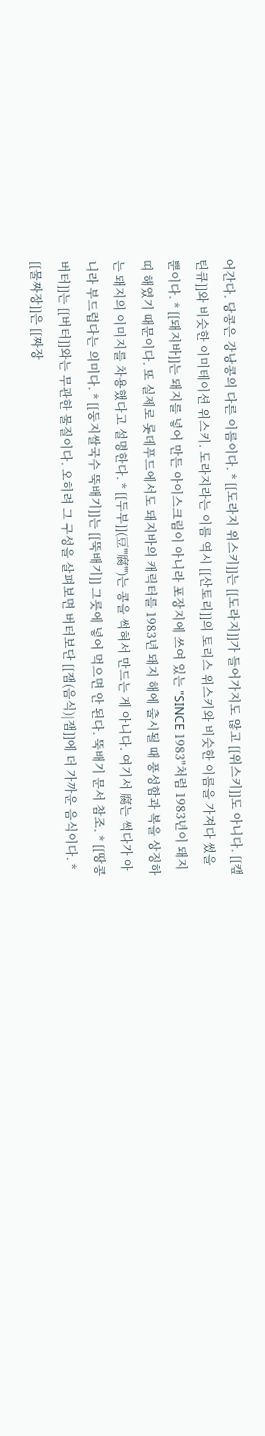어간다. 당콩은 강낭콩의 다른 이름이다. * [[도라지 위스키]]는 [[도라지]]가 들어가지도 않고 [[위스키]]도 아니다. [[캪틴큐]]와 비슷한 이미테이션 위스키. 도라지라는 이름 역시 [[산토리]]의 토리스 위스키와 비슷한 이름을 가져다 썼을 뿐이다. * [[돼지바]]는 돼지를 넣어 만든 아이스크림이 아니라 포장지에 쓰여 있는 "SINCE 1983"처럼 1983년이 돼지띠 해였기 때문이다. 또 실제로 롯데푸드에서도 돼지바의 캐릭터를 1983년 돼지 해에 출시될 때 풍성함과 복을 상징하는 돼지의 이미지를 차용했다고 설명한다. * [[두부]](豆'''腐''')는 콩을 썩혀서 만드는 게 아니다. 여기서 腐는 썩다가 아니라 부드럽다는 의미다. * [[둥지쌀국수 뚝배기]]는 [[뚝배기]] 그릇에 넣어 먹으면 안 된다. 뚝배기 문서 참조. * [[땅콩버터]]는 [[버터]]와는 무관한 물질이다. 오히려 그 구성을 살펴보면 버터보단 [[잼(음식)|잼]]에 더 가까운 음식이다. * [[물짜장]]은 [[짜장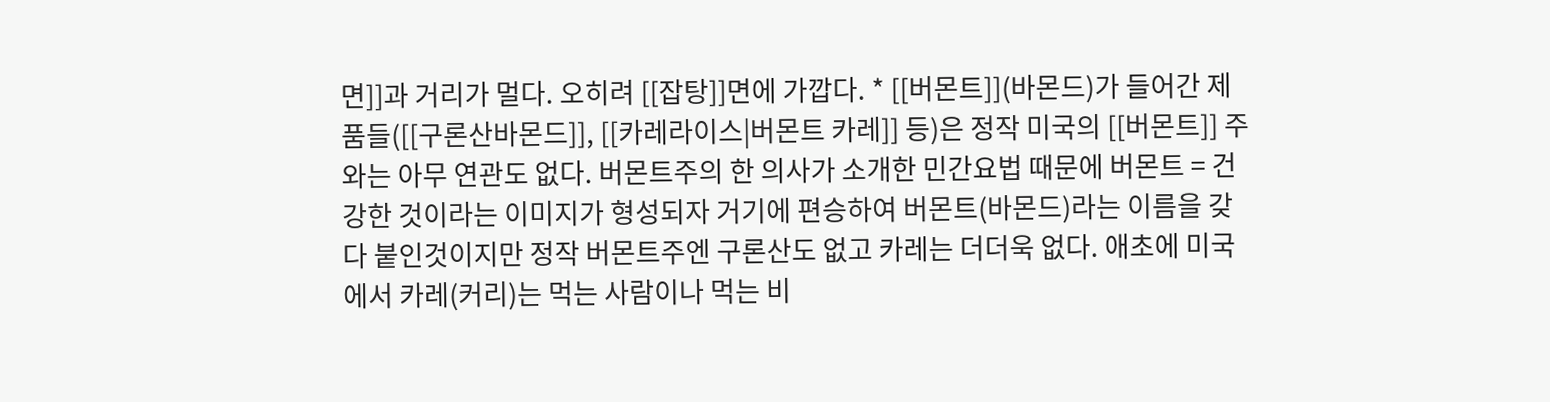면]]과 거리가 멀다. 오히려 [[잡탕]]면에 가깝다. * [[버몬트]](바몬드)가 들어간 제품들([[구론산바몬드]], [[카레라이스|버몬트 카레]] 등)은 정작 미국의 [[버몬트]] 주와는 아무 연관도 없다. 버몬트주의 한 의사가 소개한 민간요법 때문에 버몬트 = 건강한 것이라는 이미지가 형성되자 거기에 편승하여 버몬트(바몬드)라는 이름을 갖다 붙인것이지만 정작 버몬트주엔 구론산도 없고 카레는 더더욱 없다. 애초에 미국에서 카레(커리)는 먹는 사람이나 먹는 비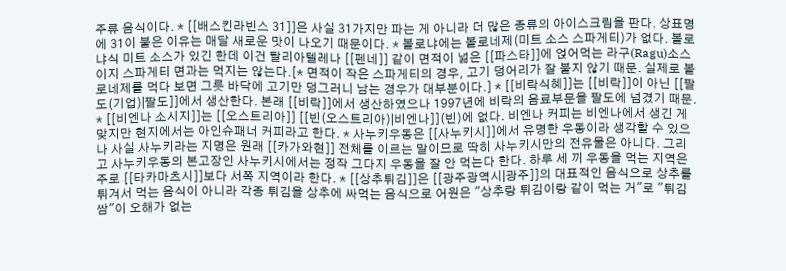주류 음식이다. * [[배스킨라빈스 31]]은 사실 31가지만 파는 게 아니라 더 많은 종류의 아이스크림을 판다. 상표명에 31이 붙은 이유는 매달 새로운 맛이 나오기 때문이다. * 볼로냐에는 볼로네제(미트 소스 스파게티)가 없다. 볼로냐식 미트 소스가 있긴 한데 이건 탈리아텔레나 [[펜네]] 같이 면적이 넓은 [[파스타]]에 얹어먹는 라구(Ragu)소스이지 스파게티 면과는 먹지는 않는다.[* 면적이 작은 스파게티의 경우, 고기 덩어리가 잘 붙지 않기 때문. 실제로 볼로네제를 먹다 보면 그릇 바닥에 고기만 덩그러니 남는 경우가 대부분이다.] * [[비락식혜]]는 [[비락]]이 아닌 [[팔도(기업)|팔도]]에서 생산한다. 본래 [[비락]]에서 생산하였으나 1997년에 비락의 음료부문을 팔도에 넘겼기 때문. * [[비엔나 소시지]]는 [[오스트리아]] [[빈(오스트리아)|비엔나]](빈)에 없다. 비엔나 커피는 비엔나에서 생긴 게 맞지만 현지에서는 아인슈패너 커피라고 한다. * 사누키우동은 [[사누키시]]에서 유명한 우동이라 생각할 수 있으나 사실 사누키라는 지명은 원래 [[카가와현]] 전체를 이르는 말이므로 딱히 사누키시만의 전유물은 아니다. 그리고 사누키우동의 본고장인 사누키시에서는 정작 그다지 우동을 잘 안 먹는다 한다. 하루 세 끼 우동을 먹는 지역은 주로 [[타카마츠시]]보다 서쪽 지역이라 한다. * [[상추튀김]]은 [[광주광역시|광주]]의 대표적인 음식으로 상추를 튀겨서 먹는 음식이 아니라 각종 튀김을 상추에 싸먹는 음식으로 어원은 "상추랑 튀김이랑 같이 먹는 거"로 "튀김쌈"이 오해가 없는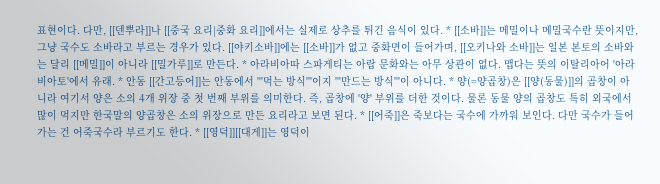표현이다. 다만, [[덴뿌라]]나 [[중국 요리|중화 요리]]에서는 실제로 상추를 튀긴 음식이 있다. * [[소바]]는 메밀이나 메밀국수란 뜻이지만, 그냥 국수도 소바라고 부르는 경우가 있다. [[야키소바]]에는 [[소바]]가 없고 중화면이 들어가며, [[오키나와 소바]]는 일본 본토의 소바와는 달리 [[메밀]]이 아니라 [[밀가루]]로 만든다. * 아라비아따 스파게티는 아랍 문화와는 아무 상관이 없다. 맵다는 뜻의 이탈리아어 '아라비아토'에서 유래. * 안동 [[간고등어]]는 안동에서 '''먹는 방식'''이지 '''만드는 방식'''이 아니다. * 양(=양곱창)은 [[양(동물)]]의 곱창이 아니라 여기서 양은 소의 4개 위장 중 첫 번째 부위를 의미한다. 즉, 곱창에 '양' 부위를 더한 것이다. 물론 동물 양의 곱창도 특히 외국에서 많이 먹지만 한국말의 양곱창은 소의 위장으로 만든 요리라고 보면 된다. * [[어죽]]은 죽보다는 국수에 가까워 보인다. 다만 국수가 들어가는 건 어죽국수라 부르기도 한다. * [[영덕]][[대게]]는 영덕이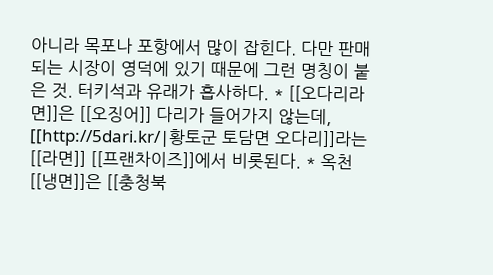아니라 목포나 포항에서 많이 잡힌다. 다만 판매되는 시장이 영덕에 있기 때문에 그런 명칭이 붙은 것. 터키석과 유래가 흡사하다. * [[오다리라면]]은 [[오징어]] 다리가 들어가지 않는데, [[http://5dari.kr/|황토군 토담면 오다리]]라는 [[라면]] [[프랜차이즈]]에서 비롯된다. * 옥천[[냉면]]은 [[충청북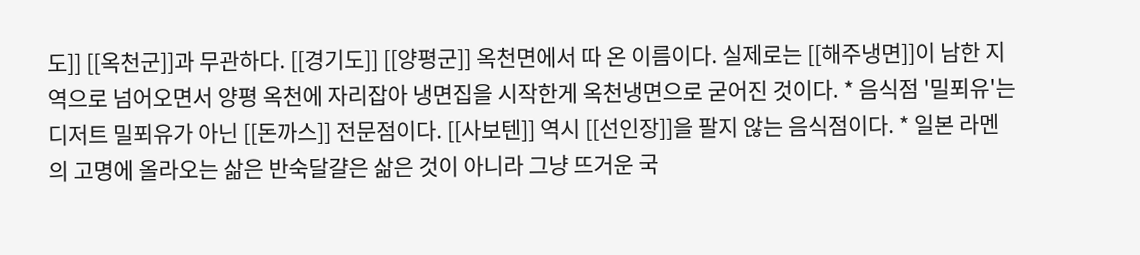도]] [[옥천군]]과 무관하다. [[경기도]] [[양평군]] 옥천면에서 따 온 이름이다. 실제로는 [[해주냉면]]이 남한 지역으로 넘어오면서 양평 옥천에 자리잡아 냉면집을 시작한게 옥천냉면으로 굳어진 것이다. * 음식점 '밀푀유'는 디저트 밀푀유가 아닌 [[돈까스]] 전문점이다. [[사보텐]] 역시 [[선인장]]을 팔지 않는 음식점이다. * 일본 라멘의 고명에 올라오는 삶은 반숙달걀은 삶은 것이 아니라 그냥 뜨거운 국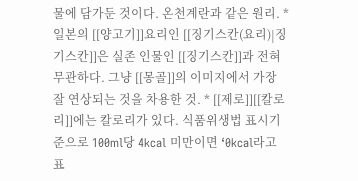물에 담가둔 것이다. 온천계란과 같은 원리. * 일본의 [[양고기]]요리인 [[징기스칸(요리)|징기스칸]]은 실존 인물인 [[징기스칸]]과 전혀 무관하다. 그냥 [[몽골]]의 이미지에서 가장 잘 연상되는 것을 차용한 것. * [[제로]][[칼로리]]에는 칼로리가 있다. 식품위생법 표시기준으로 100ml당 4kcal 미만이면 ‘0kcal라고 표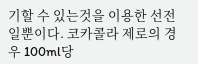기할 수 있는것을 이용한 선전일뿐이다. 코카콜라 제로의 경우 100ml당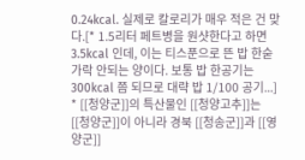0.24kcal. 실제로 칼로리가 매우 적은 건 맞다.[* 1.5리터 페트병을 원샷한다고 하면 3.5kcal 인데, 이는 티스푼으로 뜬 밥 한숟가락 안되는 양이다. 보통 밥 한공기는 300kcal 쯤 되므로 대략 밥 1/100 공기...] * [[청양군]]의 특산물인 [[청양고추]]는 [[청양군]]이 아니라 경북 [[청송군]]과 [[영양군]]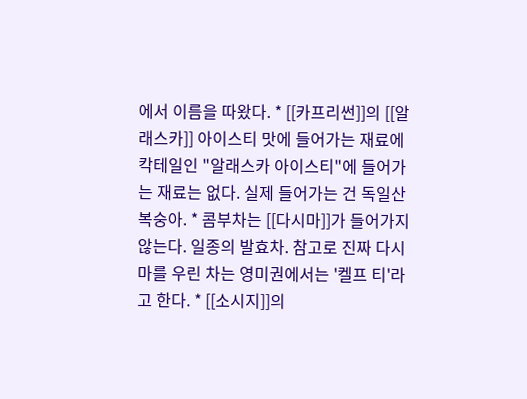에서 이름을 따왔다. * [[카프리썬]]의 [[알래스카]] 아이스티 맛에 들어가는 재료에 칵테일인 "알래스카 아이스티"에 들어가는 재료는 없다. 실제 들어가는 건 독일산 복숭아. * 콤부차는 [[다시마]]가 들어가지 않는다. 일종의 발효차. 참고로 진짜 다시마를 우린 차는 영미권에서는 '켈프 티'라고 한다. * [[소시지]]의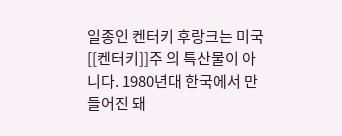일종인 켄터키 후랑크는 미국 [[켄터키]]주 의 특산물이 아니다. 1980년대 한국에서 만들어진 돼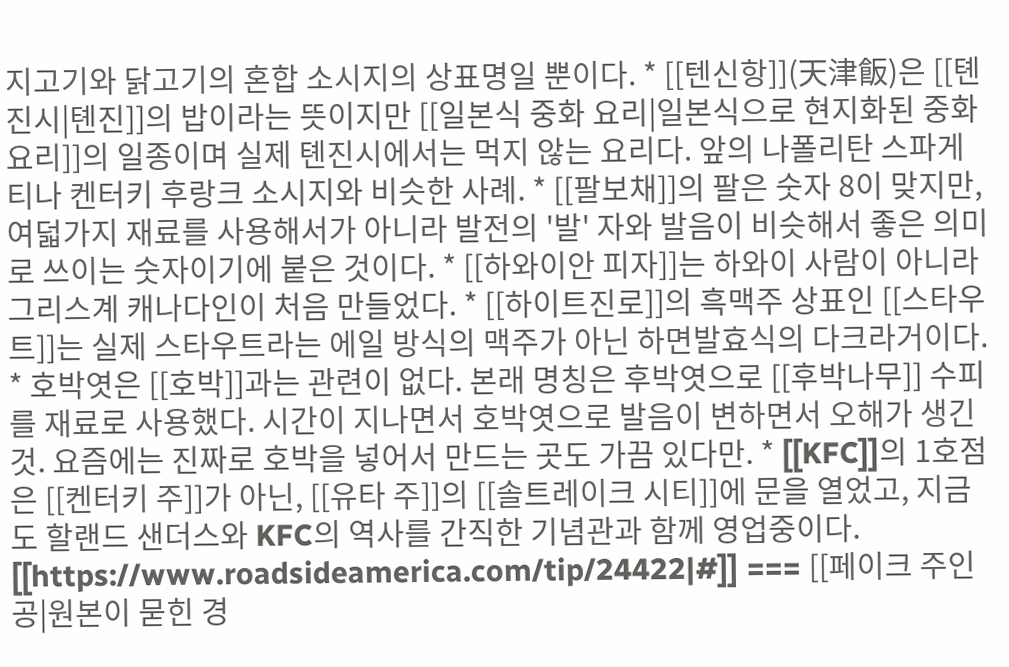지고기와 닭고기의 혼합 소시지의 상표명일 뿐이다. * [[텐신항]](天津飯)은 [[톈진시|톈진]]의 밥이라는 뜻이지만 [[일본식 중화 요리|일본식으로 현지화된 중화 요리]]의 일종이며 실제 톈진시에서는 먹지 않는 요리다. 앞의 나폴리탄 스파게티나 켄터키 후랑크 소시지와 비슷한 사례. * [[팔보채]]의 팔은 숫자 8이 맞지만, 여덟가지 재료를 사용해서가 아니라 발전의 '발' 자와 발음이 비슷해서 좋은 의미로 쓰이는 숫자이기에 붙은 것이다. * [[하와이안 피자]]는 하와이 사람이 아니라 그리스계 캐나다인이 처음 만들었다. * [[하이트진로]]의 흑맥주 상표인 [[스타우트]]는 실제 스타우트라는 에일 방식의 맥주가 아닌 하면발효식의 다크라거이다. * 호박엿은 [[호박]]과는 관련이 없다. 본래 명칭은 후박엿으로 [[후박나무]] 수피를 재료로 사용했다. 시간이 지나면서 호박엿으로 발음이 변하면서 오해가 생긴 것. 요즘에는 진짜로 호박을 넣어서 만드는 곳도 가끔 있다만. * [[KFC]]의 1호점은 [[켄터키 주]]가 아닌, [[유타 주]]의 [[솔트레이크 시티]]에 문을 열었고, 지금도 할랜드 샌더스와 KFC의 역사를 간직한 기념관과 함께 영업중이다. [[https://www.roadsideamerica.com/tip/24422|#]] === [[페이크 주인공|원본이 묻힌 경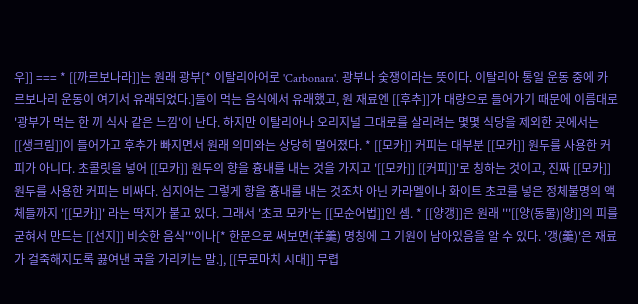우]] === * [[까르보나라]]는 원래 광부[* 이탈리아어로 'Carbonara'. 광부나 숯쟁이라는 뜻이다. 이탈리아 통일 운동 중에 카르보나리 운동이 여기서 유래되었다.]들이 먹는 음식에서 유래했고, 원 재료엔 [[후추]]가 대량으로 들어가기 때문에 이름대로 '광부가 먹는 한 끼 식사 같은 느낌'이 난다. 하지만 이탈리아나 오리지널 그대로를 살리려는 몇몇 식당을 제외한 곳에서는 [[생크림]]이 들어가고 후추가 빠지면서 원래 의미와는 상당히 멀어졌다. * [[모카]] 커피는 대부분 [[모카]] 원두를 사용한 커피가 아니다. 초콜릿을 넣어 [[모카]] 원두의 향을 흉내를 내는 것을 가지고 '[[모카]] [[커피]]'로 칭하는 것이고, 진짜 [[모카]] 원두를 사용한 커피는 비싸다. 심지어는 그렇게 향을 흉내를 내는 것조차 아닌 카라멜이나 화이트 초코를 넣은 정체불명의 액체들까지 '[[모카]]' 라는 딱지가 붙고 있다. 그래서 '초코 모카'는 [[모순어법]]인 셈. * [[양갱]]은 원래 '''[[양(동물)|양]]의 피를 굳혀서 만드는 [[선지]] 비슷한 음식'''이나[* 한문으로 써보면(羊羹) 명칭에 그 기원이 남아있음을 알 수 있다. '갱(羹)'은 재료가 걸죽해지도록 끓여낸 국을 가리키는 말.], [[무로마치 시대]] 무렵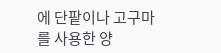에 단팥이나 고구마를 사용한 양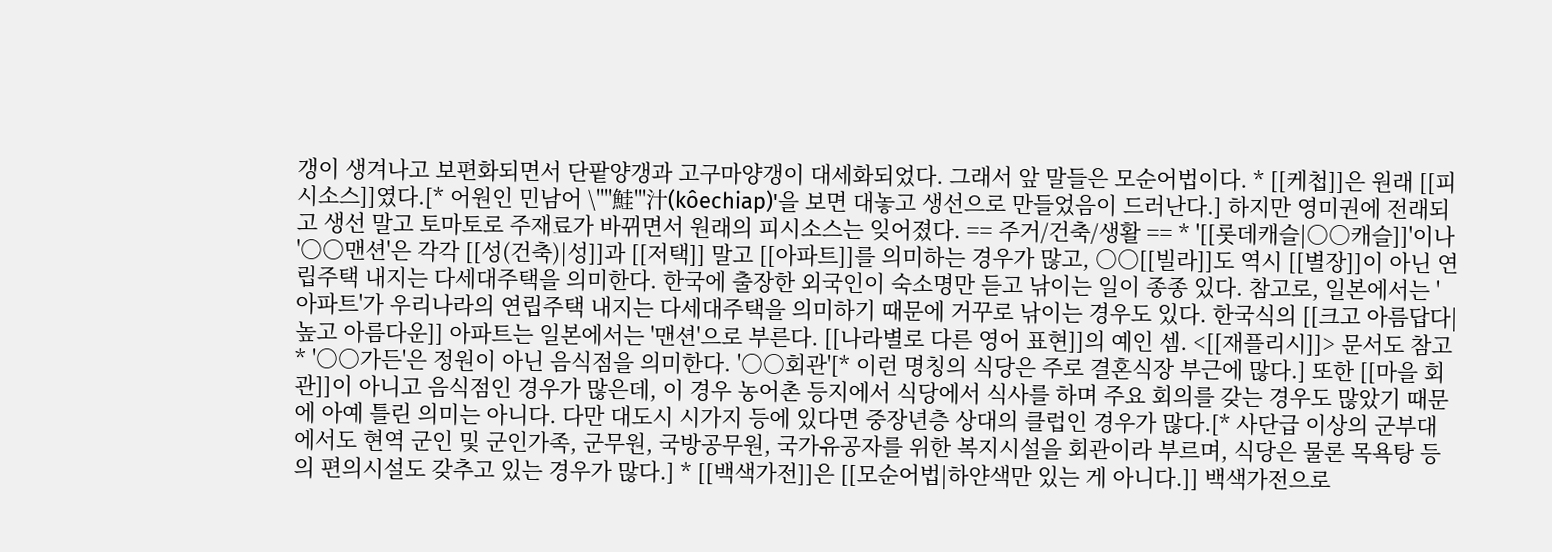갱이 생겨나고 보편화되면서 단팥양갱과 고구마양갱이 대세화되었다. 그래서 앞 말들은 모순어법이다. * [[케첩]]은 원래 [[피시소스]]였다.[* 어원인 민남어 \''''鮭'''汁(kôechiap)'을 보면 대놓고 생선으로 만들었음이 드러난다.] 하지만 영미권에 전래되고 생선 말고 토마토로 주재료가 바뀌면서 원래의 피시소스는 잊어졌다. == 주거/건축/생활 == * '[[롯데캐슬|○○캐슬]]'이나 '○○맨션'은 각각 [[성(건축)|성]]과 [[저택]] 말고 [[아파트]]를 의미하는 경우가 많고, ○○[[빌라]]도 역시 [[별장]]이 아닌 연립주택 내지는 다세대주택을 의미한다. 한국에 출장한 외국인이 숙소명만 듣고 낚이는 일이 종종 있다. 참고로, 일본에서는 '아파트'가 우리나라의 연립주택 내지는 다세대주택을 의미하기 때문에 거꾸로 낚이는 경우도 있다. 한국식의 [[크고 아름답다|높고 아름다운]] 아파트는 일본에서는 '맨션'으로 부른다. [[나라별로 다른 영어 표현]]의 예인 셈. <[[재플리시]]> 문서도 참고 * '○○가든'은 정원이 아닌 음식점을 의미한다. '○○회관'[* 이런 명칭의 식당은 주로 결혼식장 부근에 많다.] 또한 [[마을 회관]]이 아니고 음식점인 경우가 많은데, 이 경우 농어촌 등지에서 식당에서 식사를 하며 주요 회의를 갖는 경우도 많았기 때문에 아예 틀린 의미는 아니다. 다만 대도시 시가지 등에 있다면 중장년층 상대의 클럽인 경우가 많다.[* 사단급 이상의 군부대에서도 현역 군인 및 군인가족, 군무원, 국방공무원, 국가유공자를 위한 복지시설을 회관이라 부르며, 식당은 물론 목욕탕 등의 편의시설도 갖추고 있는 경우가 많다.] * [[백색가전]]은 [[모순어법|하얀색만 있는 게 아니다.]] 백색가전으로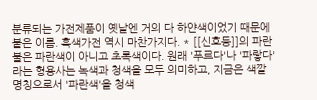분류되는 가전제품이 옛날엔 거의 다 하얀색이었기 때문에 붙은 이름. 흑색가전 역시 마찬가지다. * [[신호등]]의 파란불은 파란색이 아니고 초록색이다. 원래 '푸르다'나 '파랗다'라는 형용사는 녹색과 청색을 모두 의미하고, 지금은 색깔 명칭으로서 '파란색'을 청색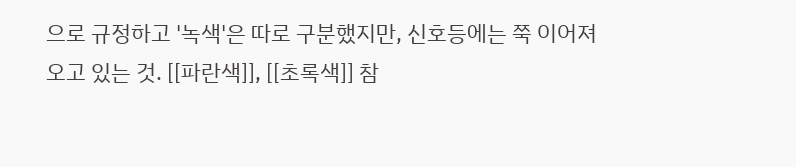으로 규정하고 '녹색'은 따로 구분했지만, 신호등에는 쭉 이어져 오고 있는 것. [[파란색]], [[초록색]] 참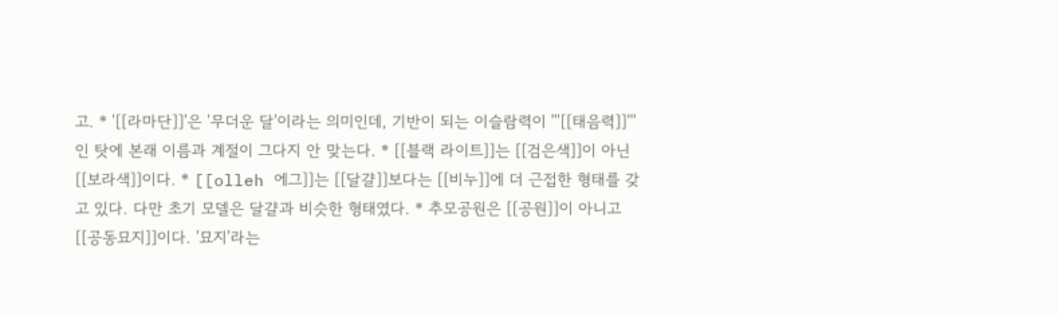고. * '[[라마단]]'은 '무더운 달'이라는 의미인데, 기반이 되는 이슬람력이 '''[[태음력]]'''인 탓에 본래 이름과 계절이 그다지 안 맞는다. * [[블랙 라이트]]는 [[검은색]]이 아닌 [[보라색]]이다. * [[olleh 에그]]는 [[달걀]]보다는 [[비누]]에 더 근접한 형태를 갖고 있다. 다만 초기 모델은 달걀과 비슷한 형태였다. * 추모공원은 [[공원]]이 아니고 [[공동묘지]]이다. '묘지'라는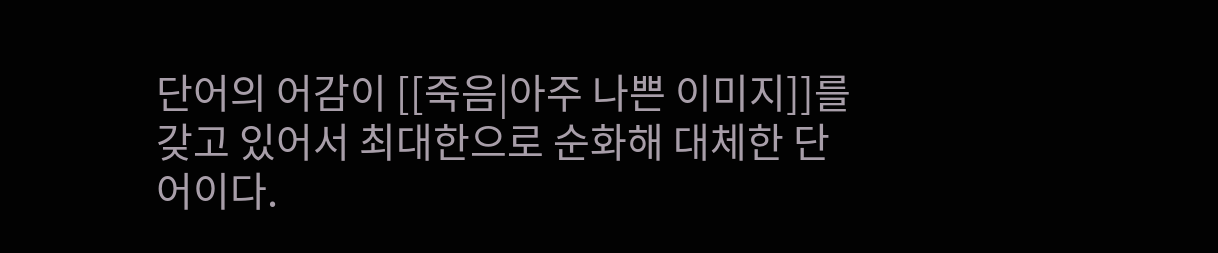단어의 어감이 [[죽음|아주 나쁜 이미지]]를 갖고 있어서 최대한으로 순화해 대체한 단어이다.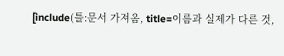[include(틀:문서 가져옴, title=이름과 실제가 다른 것,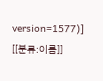version=1577)] [[분류:이름]]